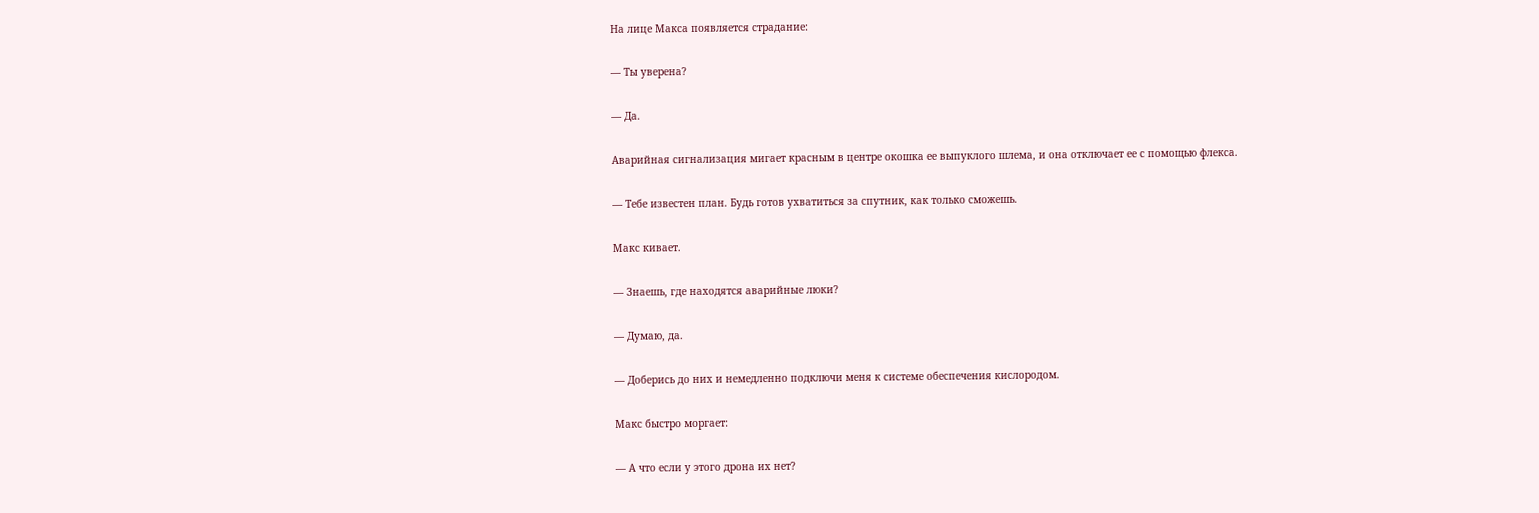На лице Макса появляется страдание:

— Ты уверена?

— Да.

Аварийная сигнализация мигает красным в центре окошка ее выпуклого шлема, и она отключает ее с помощью флекса.

— Тебе известен план. Будь готов ухватиться за спутник, как только сможешь.

Макс кивает.

— Знаешь, где находятся аварийные люки?

— Думаю, да.

— Доберись до них и немедленно подключи меня к системе обеспечения кислородом.

Макс быстро моргает:

— А что если у этого дрона их нет?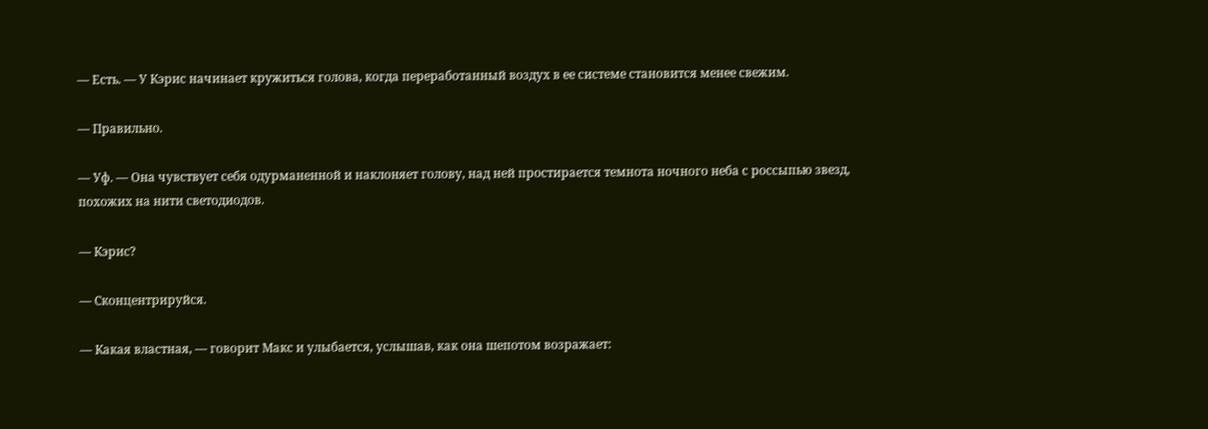— Есть. — У Кэрис начинает кружиться голова, когда переработанный воздух в ее системе становится менее свежим.

— Правильно.

— Уф. — Она чувствует себя одурманенной и наклоняет голову, над ней простирается темнота ночного неба с россыпью звезд, похожих на нити светодиодов.

— Кэрис?

— Сконцентрируйся.

— Какая властная, — говорит Макс и улыбается, услышав, как она шепотом возражает: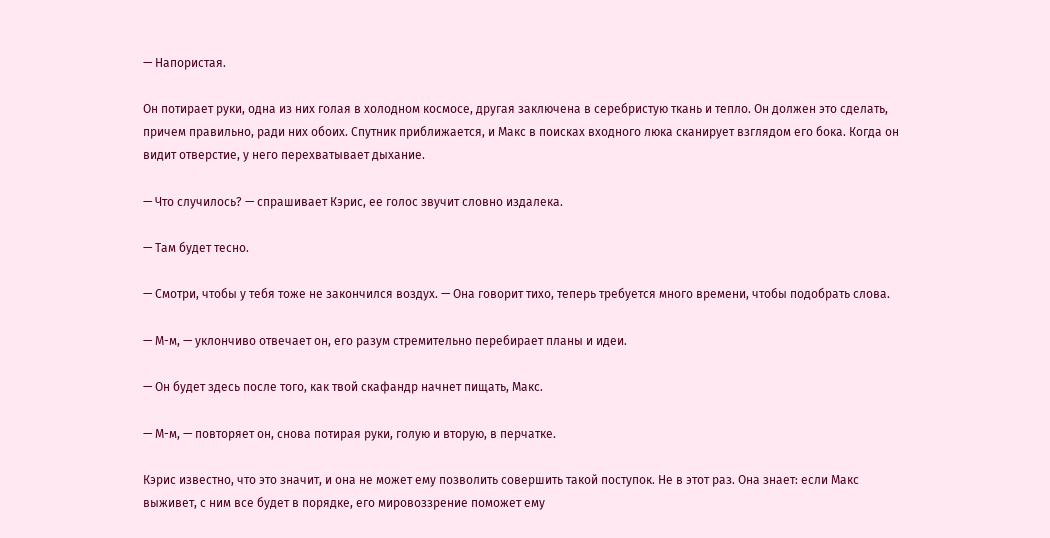— Напористая.

Он потирает руки, одна из них голая в холодном космосе, другая заключена в серебристую ткань и тепло. Он должен это сделать, причем правильно, ради них обоих. Спутник приближается, и Макс в поисках входного люка сканирует взглядом его бока. Когда он видит отверстие, у него перехватывает дыхание.

— Что случилось? — спрашивает Кэрис, ее голос звучит словно издалека.

— Там будет тесно.

— Смотри, чтобы у тебя тоже не закончился воздух. — Она говорит тихо, теперь требуется много времени, чтобы подобрать слова.

— М-м, — уклончиво отвечает он, его разум стремительно перебирает планы и идеи.

— Он будет здесь после того, как твой скафандр начнет пищать, Макс.

— М-м, — повторяет он, снова потирая руки, голую и вторую, в перчатке.

Кэрис известно, что это значит, и она не может ему позволить совершить такой поступок. Не в этот раз. Она знает: если Макс выживет, с ним все будет в порядке, его мировоззрение поможет ему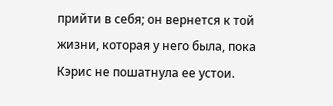прийти в себя; он вернется к той жизни, которая у него была, пока Кэрис не пошатнула ее устои.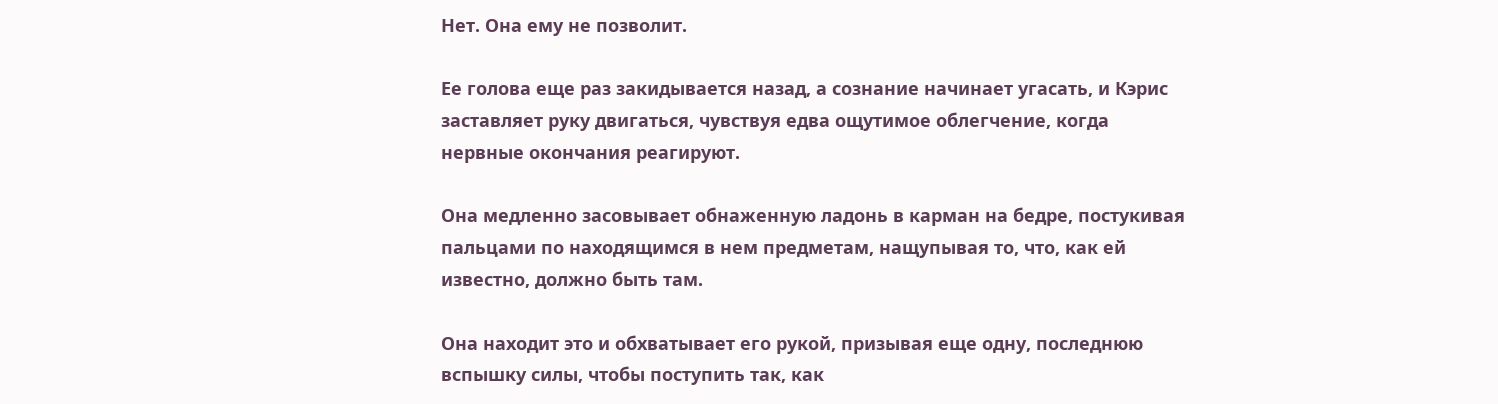Нет. Она ему не позволит.

Ее голова еще раз закидывается назад, а сознание начинает угасать, и Кэрис заставляет руку двигаться, чувствуя едва ощутимое облегчение, когда нервные окончания реагируют.

Она медленно засовывает обнаженную ладонь в карман на бедре, постукивая пальцами по находящимся в нем предметам, нащупывая то, что, как ей известно, должно быть там.

Она находит это и обхватывает его рукой, призывая еще одну, последнюю вспышку силы, чтобы поступить так, как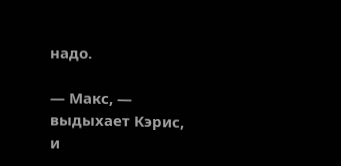надо.

— Макс, — выдыхает Кэрис, и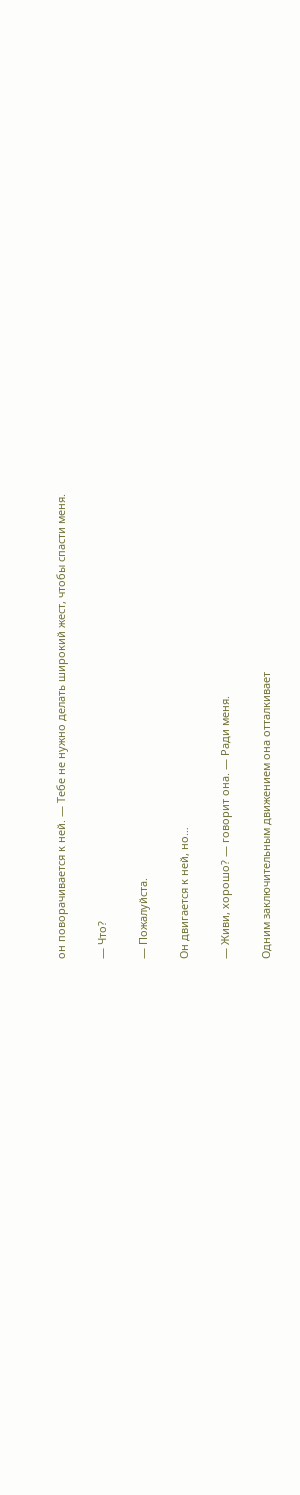он поворачивается к ней. — Тебе не нужно делать широкий жест, чтобы спасти меня.

— Что?

— Пожалуйста.

Он двигается к ней, но…

— Живи, хорошо? — говорит она. — Ради меня.

Одним заключительным движением она отталкивает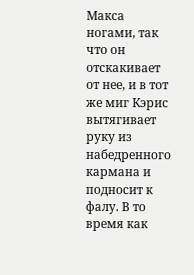Макса ногами, так что он отскакивает от нее, и в тот же миг Кэрис вытягивает руку из набедренного кармана и подносит к фалу. В то время как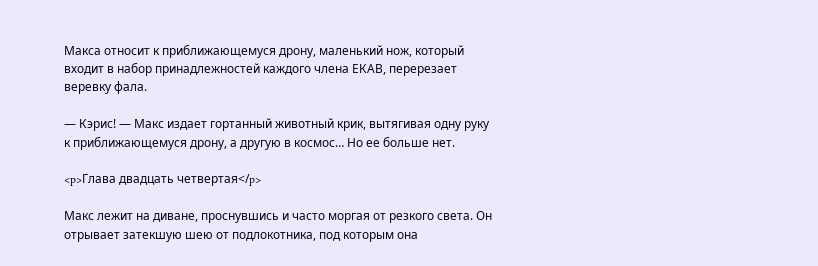Макса относит к приближающемуся дрону, маленький нож, который входит в набор принадлежностей каждого члена ЕКАВ, перерезает веревку фала.

— Кэрис! — Макс издает гортанный животный крик, вытягивая одну руку к приближающемуся дрону, а другую в космос… Но ее больше нет.

<p>Глава двадцать четвертая</p>

Макс лежит на диване, проснувшись и часто моргая от резкого света. Он отрывает затекшую шею от подлокотника, под которым она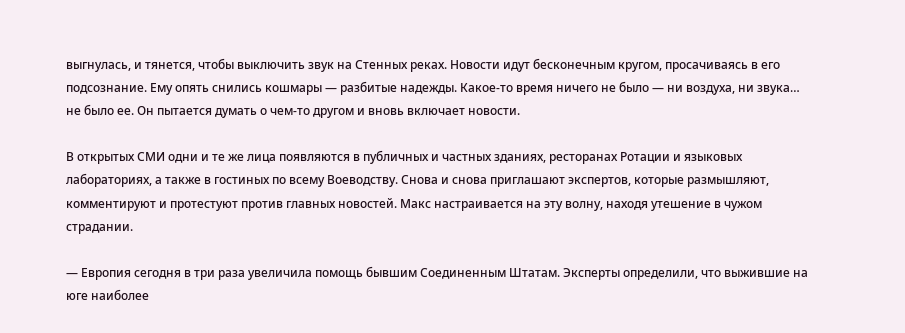выгнулась, и тянется, чтобы выключить звук на Стенных реках. Новости идут бесконечным кругом, просачиваясь в его подсознание. Ему опять снились кошмары — разбитые надежды. Какое-то время ничего не было — ни воздуха, ни звука… не было ее. Он пытается думать о чем-то другом и вновь включает новости.

В открытых СМИ одни и те же лица появляются в публичных и частных зданиях, ресторанах Ротации и языковых лабораториях, а также в гостиных по всему Воеводству. Снова и снова приглашают экспертов, которые размышляют, комментируют и протестуют против главных новостей. Макс настраивается на эту волну, находя утешение в чужом страдании.

— Европия сегодня в три раза увеличила помощь бывшим Соединенным Штатам. Эксперты определили, что выжившие на юге наиболее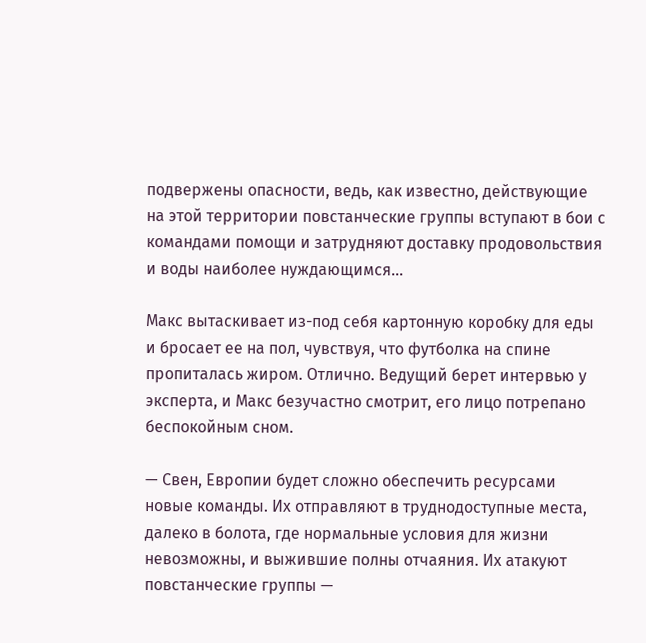подвержены опасности, ведь, как известно, действующие на этой территории повстанческие группы вступают в бои с командами помощи и затрудняют доставку продовольствия и воды наиболее нуждающимся…

Макс вытаскивает из-под себя картонную коробку для еды и бросает ее на пол, чувствуя, что футболка на спине пропиталась жиром. Отлично. Ведущий берет интервью у эксперта, и Макс безучастно смотрит, его лицо потрепано беспокойным сном.

— Свен, Европии будет сложно обеспечить ресурсами новые команды. Их отправляют в труднодоступные места, далеко в болота, где нормальные условия для жизни невозможны, и выжившие полны отчаяния. Их атакуют повстанческие группы —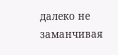далеко не заманчивая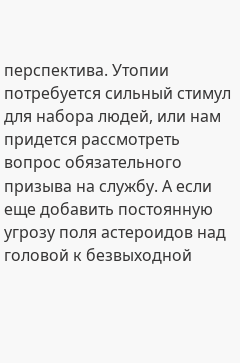перспектива. Утопии потребуется сильный стимул для набора людей, или нам придется рассмотреть вопрос обязательного призыва на службу. А если еще добавить постоянную угрозу поля астероидов над головой к безвыходной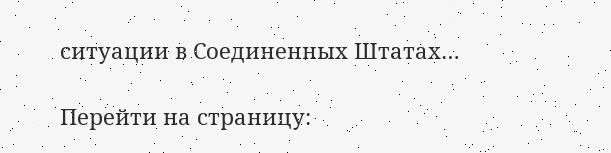ситуации в Соединенных Штатах…

Перейти на страницу: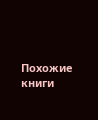Похожие книги